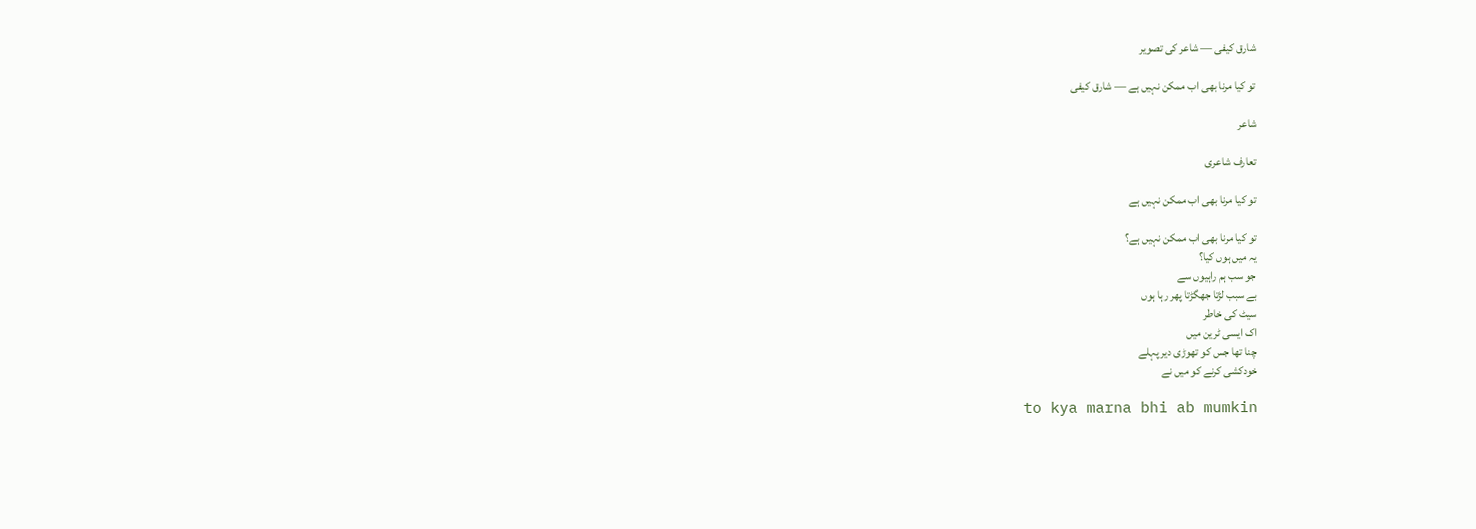شارق کیفی — شاعر کی تصویر

تو کیا مرنا بھی اب ممکن نہیں ہے — شارق کیفی

شاعر

تعارف شاعری

تو کیا مرنا بھی اب ممکن نہیں ہے

تو کیا مرنا بھی اب ممکن نہیں ہے؟
یہ میں ہوں کیا؟
جو سب ہم راہیوں سے
بے سبب لڑتا جھگڑتا پھر رہا ہوں
سیٹ کی خاطر
اک ایسی ٹرین میں
چنا تھا جس کو تھوڑی دیر پہلے
خودکشی کرنے کو میں نے

to kya marna bhi ab mumkin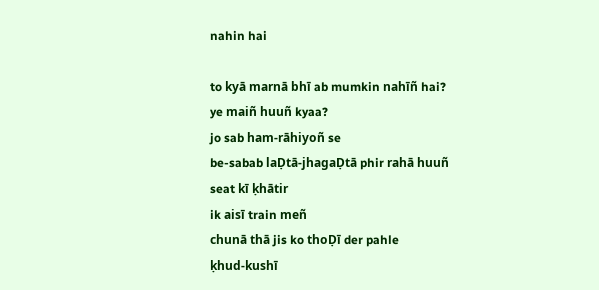nahin hai

to kyā marnā bhī ab mumkin nahīñ hai?
ye maiñ huuñ kyaa?
jo sab ham-rāhiyoñ se
be-sabab laḌtā-jhagaḌtā phir rahā huuñ
seat kī ḳhātir
ik aisī train meñ
chunā thā jis ko thoḌī der pahle
ḳhud-kushī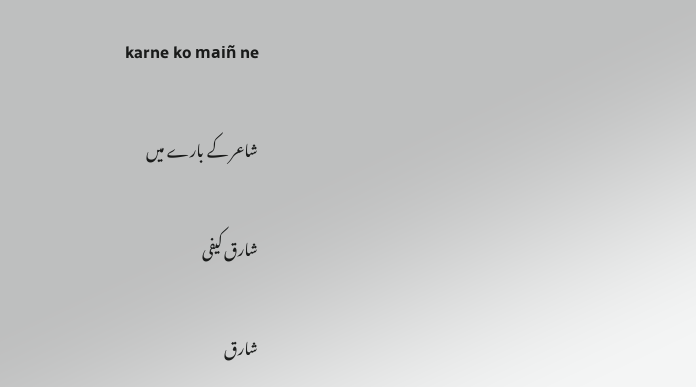karne ko maiñ ne

شاعر کے بارے میں

شارق کیفی

شارق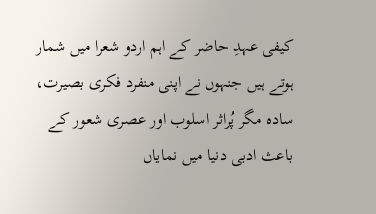کیفی عہدِ حاضر کے اہم اردو شعرا میں شمار ہوتے ہیں جنہوں نے اپنی منفرد فکری بصیرت، سادہ مگر پُراثر اسلوب اور عصری شعور کے باعث ادبی دنیا میں نمایاں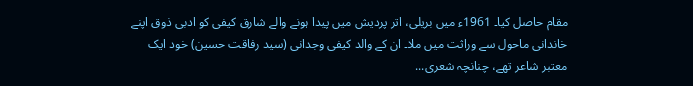مقام حاصل کیا۔ 1961ء میں بریلی، اتر پردیش میں پیدا ہونے والے شارق کیفی کو ادبی ذوق اپنے خاندانی ماحول سے وراثت میں ملا۔ ان کے والد کیفی وجدانی (سید رفاقت حسین) خود ایک معتبر شاعر تھے، چنانچہ شعری...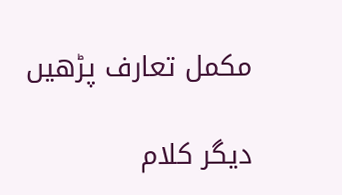مکمل تعارف پڑھیں

دیگر کلام